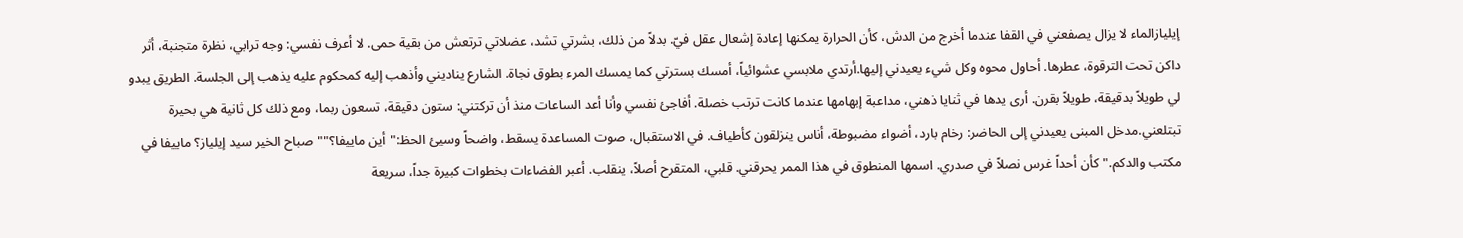إيليازالماء لا يزال يصفعني في القفا عندما أخرج من الدش، كأن الحرارة يمكنها إعادة إشعال عقل فيّ. بدلاً من ذلك، بشرتي تشد، عضلاتي ترتعش من بقية حمى. لا أعرف نفسي: وجه ترابي، نظرة متجنبة، أثر داكن تحت الترقوة، عطرها. أحاول محوه وكل شيء يعيدني إليها.أرتدي ملابسي عشوائياً، أمسك بسترتي كما يمسك المرء بطوق نجاة. الشارع يناديني وأذهب إليه كمحكوم عليه يذهب إلى الجلسة. الطريق يبدو لي طويلاً بدقيقة، طويلاً بقرن. أرى يدها في ثنايا ذهني، مداعبة إبهامها عندما كانت ترتب خصلة. أفاجئ نفسي وأنا أعد الساعات منذ أن تركتني: ستون دقيقة، تسعون ربما، ومع ذلك كل ثانية هي بحيرة تبتلعني.مدخل المبنى يعيدني إلى الحاضر: رخام بارد، أضواء مضبوطة، أناس ينزلقون كأطياف. في الاستقبال، صوت المساعدة يسقط، واضحاً وسيئ الحظ:"أين ماييفا؟""صباح الخير سيد إيلياز؟ ماييفا في مكتب والدكم."كأن أحداً غرس نصلاً في صدري. اسمها المنطوق في هذا الممر يحرقني. قلبي، المتقرح أصلاً، ينقلب. أعبر الفضاءات بخطوات كبيرة جداً، سريعة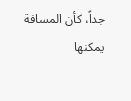جداً، كأن المسافة يمكنها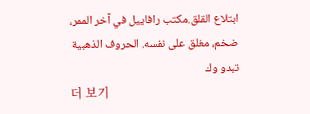ابتلاع القلق.مكتب رافاييل في آخر الممر، ضخم، مغلق على نفسه. الحروف الذهبية تبدو وك
더 보기